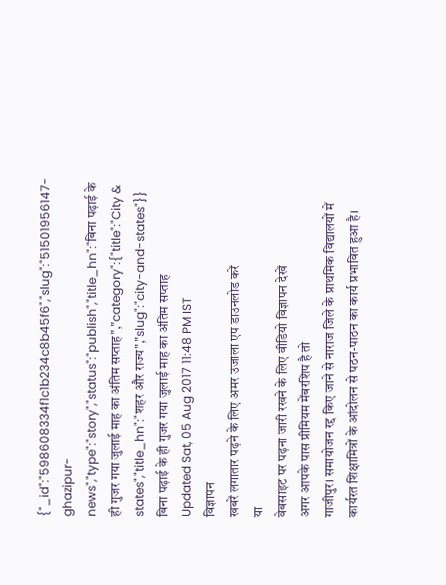{"_id":"598608334f1c1b234c8b45f6","slug":"51501956147-ghazipur-news","type":"story","status":"publish","title_hn":"बिना पढ़ाई के ही गुजर गया जुलाई माह का अंतिम सप्ताह","category":{"title":"City & states","title_hn":"शहर और राज्य","slug":"city-and-states"}}
बिना पढ़ाई के ही गुजर गया जुलाई माह का अंतिम सप्ताह
Updated Sat, 05 Aug 2017 11:48 PM IST
विज्ञापन
खबरें लगातार पढ़ने के लिए अमर उजाला एप डाउनलोड करें
या
वेबसाइट पर पढ़ना जारी रखने के लिए वीडियो विज्ञापन देखें
अगर आपके पास प्रीमियम मेंबरशिप है तो
गाजीपुर। समायोजन रद्द किए जाने से नाराज जिले के प्राथमिक विद्यालयों में कार्यरत शिक्षामित्रों के आंदोलन से पठन-पाठन का कार्य प्रभावित हुआ है।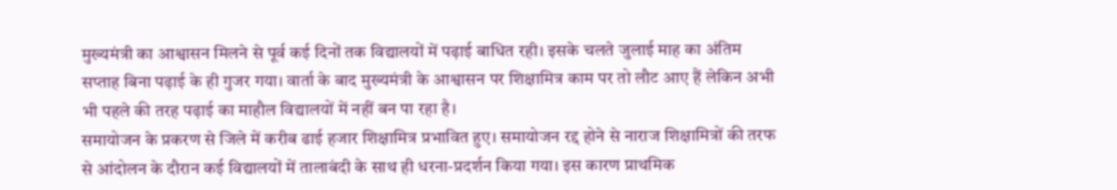मुख्यमंत्री का आश्वासन मिलने से पूर्व कई दिनों तक विद्यालयों में पढ़ाई बाधित रही। इसके चलते जुलाई माह का अंतिम सप्ताह बिना पढ़ाई के ही गुजर गया। वार्ता के बाद मुख्यमंत्री के आश्वासन पर शिक्षामित्र काम पर तो लौट आए हैं लेकिन अभी भी पहले की तरह पढ़ाई का माहौल विद्यालयों में नहीं बन पा रहा है।
समायोजन के प्रकरण से जिले में करीब ढाई हजार शिक्षामित्र प्रभावित हुए। समायोजन रद्द होने से नाराज शिक्षामित्रों की तरफ से आंदोलन के दौरान कई विद्यालयों में तालाबंदी के साथ ही धरना-प्रदर्शन किया गया। इस कारण प्राथमिक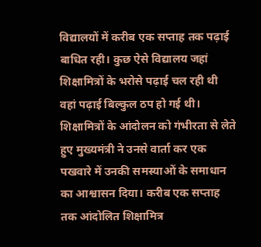विद्यालयों में करीब एक सप्ताह तक पढ़ाई बाधित रही। कुछ ऐसे विद्यालय जहां शिक्षामित्रों के भरोसे पढ़ाई चल रही थी वहां पढ़ाई बिल्कुल ठप हो गई थी। शिक्षामित्रों के आंदोलन को गंभीरता से लेते हुए मुख्यमंत्री ने उनसे वार्ता कर एक पखवारे में उनकी समस्याओं के समाधान का आश्वासन दिया। करीब एक सप्ताह तक आंदोलित शिक्षामित्र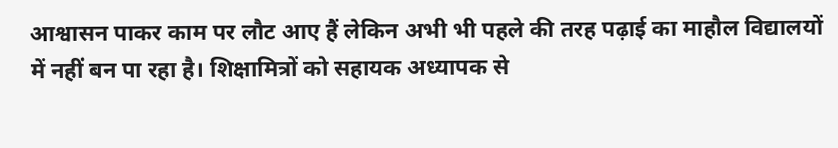आश्वासन पाकर काम पर लौट आए हैं लेकिन अभी भी पहले की तरह पढ़ाई का माहौल विद्यालयों में नहीं बन पा रहा है। शिक्षामित्रों को सहायक अध्यापक से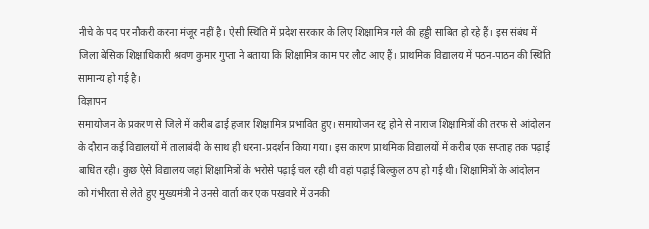नीचे के पद पर नौकरी करना मंजूर नहीं है। ऐसी स्थिति में प्रदेश सरकार के लिए शिक्षामित्र गले की हड्डी साबित हो रहे हैं। इस संबंध में जिला बेसिक शिक्षाधिकारी श्रवण कुमार गुप्ता ने बताया कि शिक्षामित्र काम पर लौट आए हैं। प्राथमिक विद्यालय में पठन-पाठन की स्थिति सामान्य हो गई है।
विज्ञापन
समायोजन के प्रकरण से जिले में करीब ढाई हजार शिक्षामित्र प्रभावित हुए। समायोजन रद्द होने से नाराज शिक्षामित्रों की तरफ से आंदोलन के दौरान कई विद्यालयों में तालाबंदी के साथ ही धरना-प्रदर्शन किया गया। इस कारण प्राथमिक विद्यालयों में करीब एक सप्ताह तक पढ़ाई बाधित रही। कुछ ऐसे विद्यालय जहां शिक्षामित्रों के भरोसे पढ़ाई चल रही थी वहां पढ़ाई बिल्कुल ठप हो गई थी। शिक्षामित्रों के आंदोलन को गंभीरता से लेते हुए मुख्यमंत्री ने उनसे वार्ता कर एक पखवारे में उनकी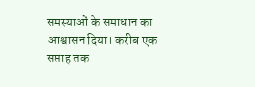समस्याओं के समाधान का आश्वासन दिया। करीब एक सप्ताह तक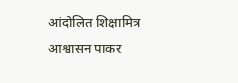आंदोलित शिक्षामित्र आश्वासन पाकर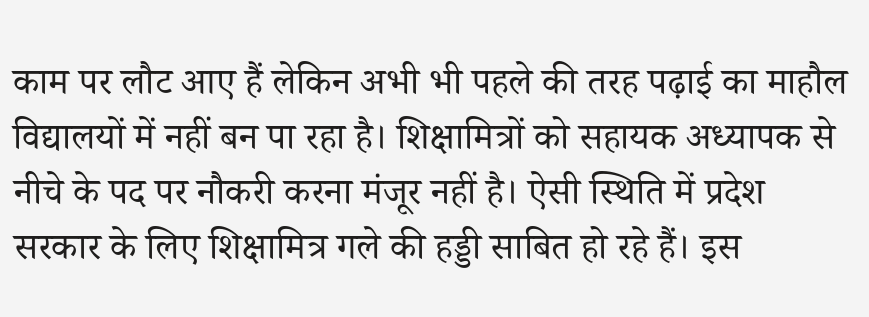काम पर लौट आए हैं लेकिन अभी भी पहले की तरह पढ़ाई का माहौल विद्यालयों में नहीं बन पा रहा है। शिक्षामित्रों को सहायक अध्यापक से नीचे के पद पर नौकरी करना मंजूर नहीं है। ऐसी स्थिति में प्रदेश सरकार के लिए शिक्षामित्र गले की हड्डी साबित हो रहे हैं। इस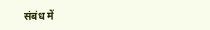संबंध में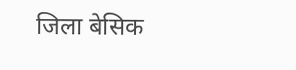जिला बेसिक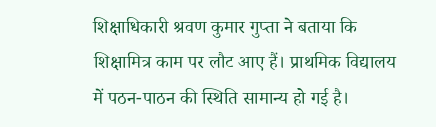शिक्षाधिकारी श्रवण कुमार गुप्ता ने बताया कि शिक्षामित्र काम पर लौट आए हैं। प्राथमिक विद्यालय में पठन-पाठन की स्थिति सामान्य हो गई है।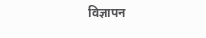विज्ञापन